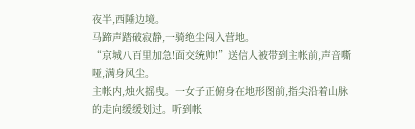夜半,西陲边境。
马蹄声踏破寂静,一骑绝尘闯入营地。
“京城八百里加急!面交统帅!”送信人被带到主帐前,声音嘶哑,满身风尘。
主帐内,烛火摇曳。一女子正俯身在地形图前,指尖沿着山脉的走向缓缓划过。听到帐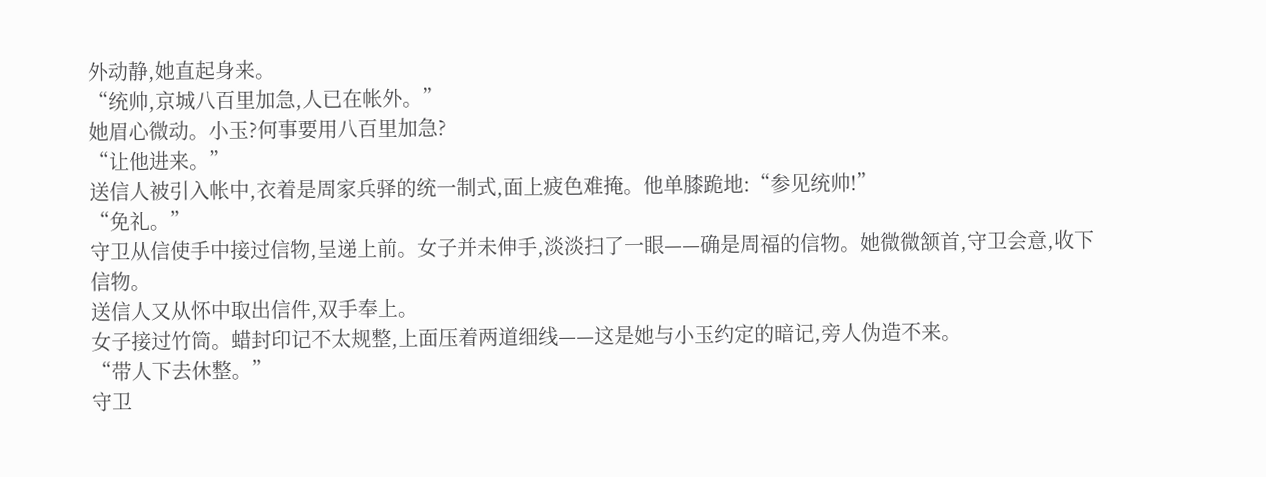外动静,她直起身来。
“统帅,京城八百里加急,人已在帐外。”
她眉心微动。小玉?何事要用八百里加急?
“让他进来。”
送信人被引入帐中,衣着是周家兵驿的统一制式,面上疲色难掩。他单膝跪地:“参见统帅!”
“免礼。”
守卫从信使手中接过信物,呈递上前。女子并未伸手,淡淡扫了一眼——确是周福的信物。她微微颔首,守卫会意,收下信物。
送信人又从怀中取出信件,双手奉上。
女子接过竹筒。蜡封印记不太规整,上面压着两道细线——这是她与小玉约定的暗记,旁人伪造不来。
“带人下去休整。”
守卫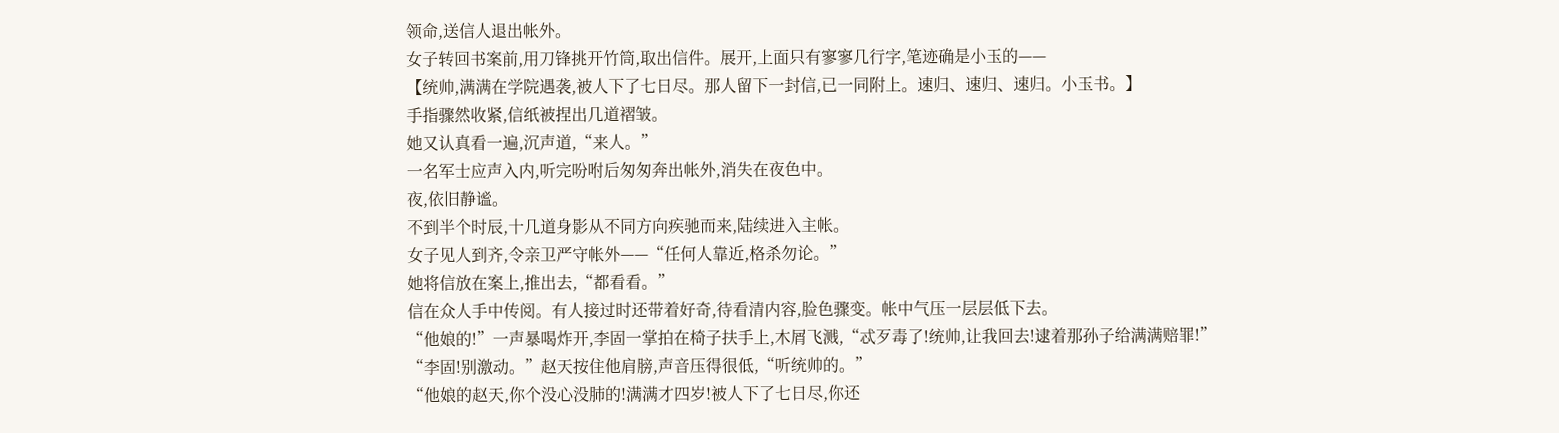领命,送信人退出帐外。
女子转回书案前,用刀锋挑开竹筒,取出信件。展开,上面只有寥寥几行字,笔迹确是小玉的——
【统帅,满满在学院遇袭,被人下了七日尽。那人留下一封信,已一同附上。速归、速归、速归。小玉书。】
手指骤然收紧,信纸被捏出几道褶皱。
她又认真看一遍,沉声道,“来人。”
一名军士应声入内,听完吩咐后匆匆奔出帐外,消失在夜色中。
夜,依旧静谧。
不到半个时辰,十几道身影从不同方向疾驰而来,陆续进入主帐。
女子见人到齐,令亲卫严守帐外——“任何人靠近,格杀勿论。”
她将信放在案上,推出去,“都看看。”
信在众人手中传阅。有人接过时还带着好奇,待看清内容,脸色骤变。帐中气压一层层低下去。
“他娘的!”一声暴喝炸开,李固一掌拍在椅子扶手上,木屑飞溅,“忒歹毒了!统帅,让我回去!逮着那孙子给满满赔罪!”
“李固!别激动。”赵天按住他肩膀,声音压得很低,“听统帅的。”
“他娘的赵天,你个没心没肺的!满满才四岁!被人下了七日尽,你还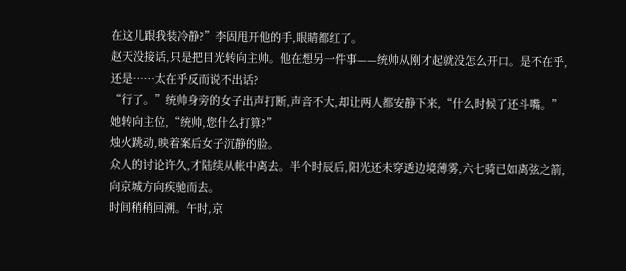在这儿跟我装冷静?”李固甩开他的手,眼睛都红了。
赵天没接话,只是把目光转向主帅。他在想另一件事——统帅从刚才起就没怎么开口。是不在乎,还是……太在乎反而说不出话?
“行了。”统帅身旁的女子出声打断,声音不大,却让两人都安静下来,“什么时候了还斗嘴。”
她转向主位,“统帅,您什么打算?”
烛火跳动,映着案后女子沉静的脸。
众人的讨论许久,才陆续从帐中离去。半个时辰后,阳光还未穿透边境薄雾,六七骑已如离弦之箭,向京城方向疾驰而去。
时间稍稍回溯。午时,京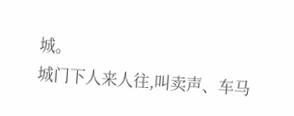城。
城门下人来人往,叫卖声、车马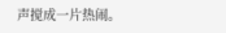声搅成一片热闹。